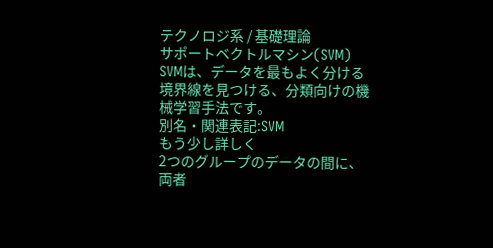テクノロジ系 / 基礎理論
サポートベクトルマシン(SVM)
SVMは、データを最もよく分ける境界線を見つける、分類向けの機械学習手法です。
別名・関連表記:SVM
もう少し詳しく
2つのグループのデータの間に、両者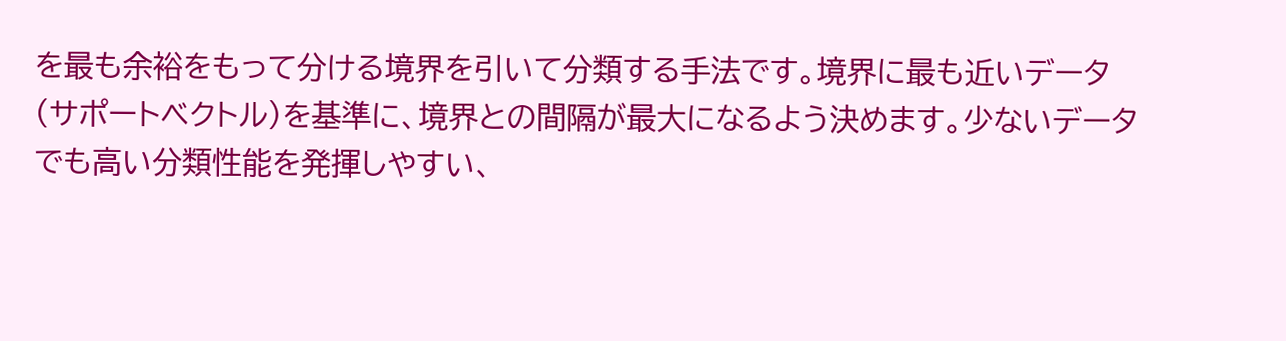を最も余裕をもって分ける境界を引いて分類する手法です。境界に最も近いデータ(サポートベクトル)を基準に、境界との間隔が最大になるよう決めます。少ないデータでも高い分類性能を発揮しやすい、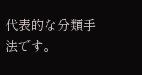代表的な分類手法です。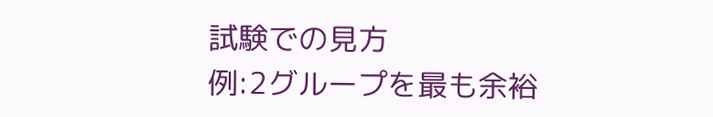試験での見方
例:2グループを最も余裕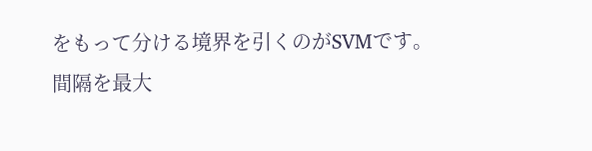をもって分ける境界を引くのがSVMです。
間隔を最大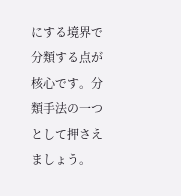にする境界で分類する点が核心です。分類手法の一つとして押さえましょう。